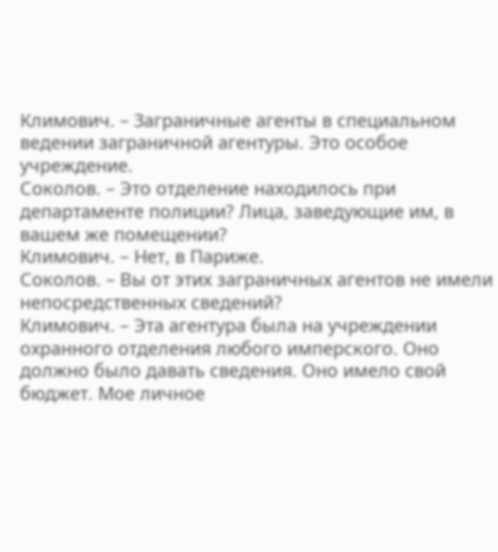Климович. – Заграничные агенты в специальном ведении заграничной агентуры. Это особое учреждение.
Соколов. – Это отделение находилось при департаменте полиции? Лица, заведующие им, в вашем же помещении?
Климович. – Нет, в Париже.
Соколов. – Вы от этих заграничных агентов не имели непосредственных сведений?
Климович. – Эта агентура была на учреждении охранного отделения любого имперского. Оно должно было давать сведения. Оно имело свой бюджет. Мое личное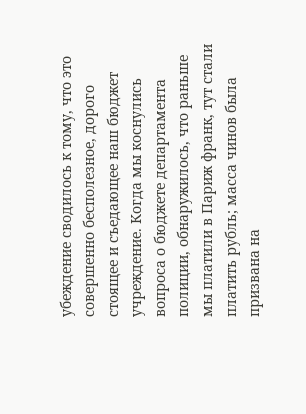убеждение сводилось к тому, что это совершенно бесполезное, дорого стоящее и съедающее наш бюджет учреждение. Когда мы коснулись вопроса о бюджете департамента полиции, обнаружилось, что раньше мы платили в Париж франк, тут стали платить рубль; масса чинов была призвана на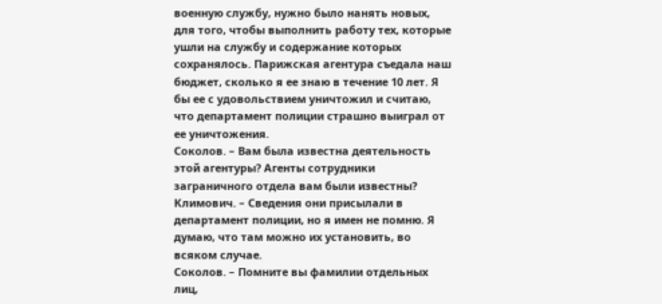военную службу, нужно было нанять новых, для того, чтобы выполнить работу тех, которые ушли на службу и содержание которых сохранялось. Парижская агентура съедала наш бюджет, сколько я ее знаю в течение 10 лет. Я бы ее с удовольствием уничтожил и считаю, что департамент полиции страшно выиграл от ее уничтожения.
Соколов. – Вам была известна деятельность этой агентуры? Агенты сотрудники заграничного отдела вам были известны?
Климович. – Сведения они присылали в департамент полиции, но я имен не помню. Я думаю, что там можно их установить, во всяком случае.
Соколов. – Помните вы фамилии отдельных лиц,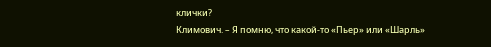клички?
Климович. – Я помню, что какой-то «Пьер» или «Шарль»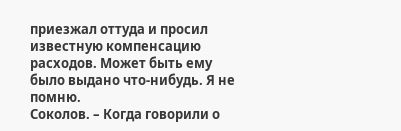приезжал оттуда и просил известную компенсацию расходов. Может быть ему было выдано что-нибудь. Я не помню.
Соколов. – Когда говорили о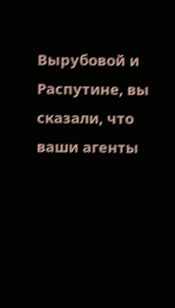Вырубовой и Распутине, вы сказали, что ваши агенты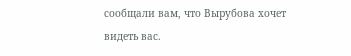сообщали вам, что Вырубова хочет видеть вас.